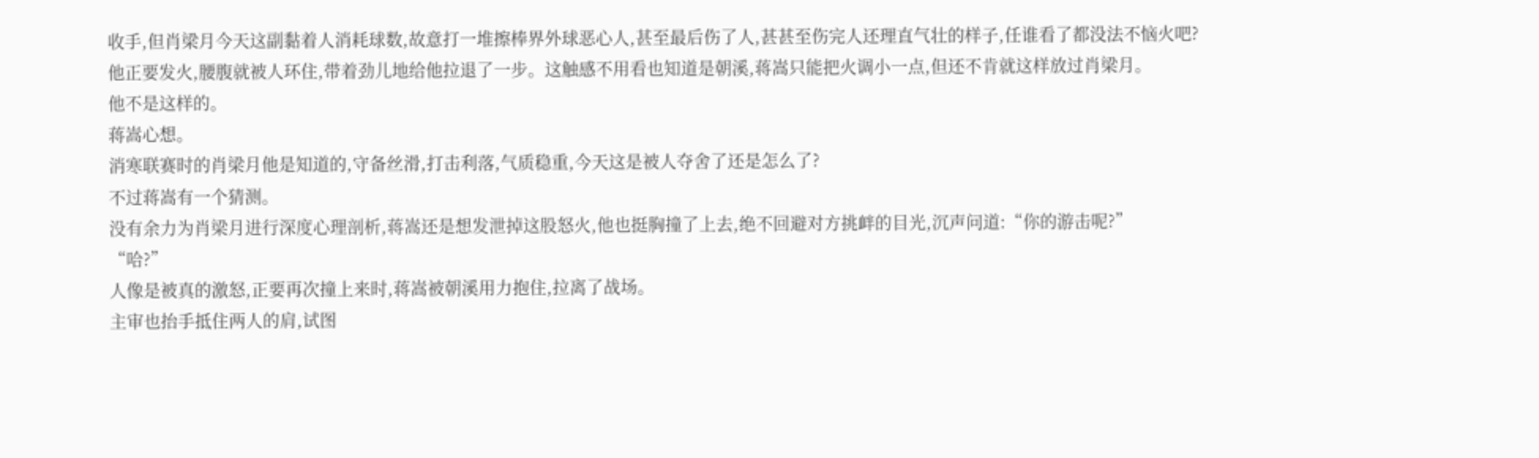收手,但肖梁月今天这副黏着人消耗球数,故意打一堆擦棒界外球恶心人,甚至最后伤了人,甚甚至伤完人还理直气壮的样子,任谁看了都没法不恼火吧?
他正要发火,腰腹就被人环住,带着劲儿地给他拉退了一步。这触感不用看也知道是朝溪,蒋嵩只能把火调小一点,但还不肯就这样放过肖梁月。
他不是这样的。
蒋嵩心想。
消寒联赛时的肖梁月他是知道的,守备丝滑,打击利落,气质稳重,今天这是被人夺舍了还是怎么了?
不过蒋嵩有一个猜测。
没有余力为肖梁月进行深度心理剖析,蒋嵩还是想发泄掉这股怒火,他也挺胸撞了上去,绝不回避对方挑衅的目光,沉声问道:“你的游击呢?”
“哈?”
人像是被真的激怒,正要再次撞上来时,蒋嵩被朝溪用力抱住,拉离了战场。
主审也抬手抵住两人的肩,试图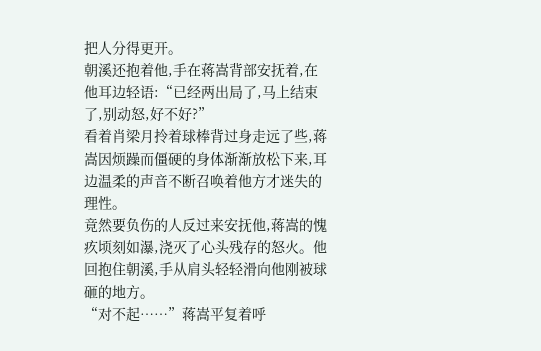把人分得更开。
朝溪还抱着他,手在蒋嵩背部安抚着,在他耳边轻语:“已经两出局了,马上结束了,别动怒,好不好?”
看着肖梁月拎着球棒背过身走远了些,蒋嵩因烦躁而僵硬的身体渐渐放松下来,耳边温柔的声音不断召唤着他方才迷失的理性。
竟然要负伤的人反过来安抚他,蒋嵩的愧疚顷刻如瀑,浇灭了心头残存的怒火。他回抱住朝溪,手从肩头轻轻滑向他刚被球砸的地方。
“对不起……”蒋嵩平复着呼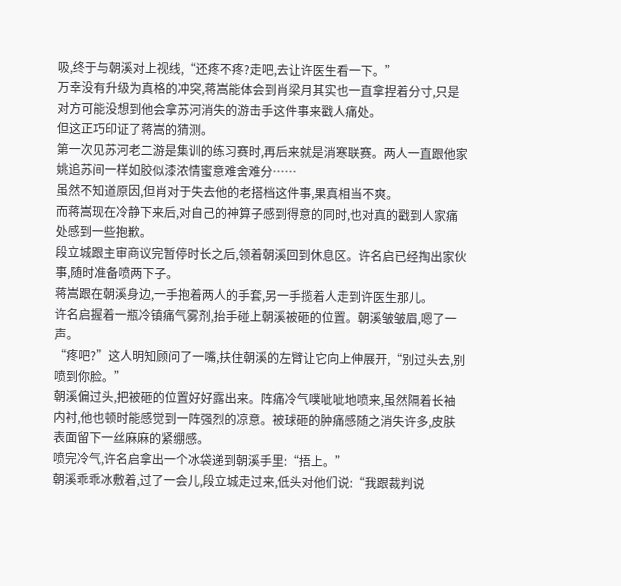吸,终于与朝溪对上视线,“还疼不疼?走吧,去让许医生看一下。”
万幸没有升级为真格的冲突,蒋嵩能体会到肖梁月其实也一直拿捏着分寸,只是对方可能没想到他会拿苏河消失的游击手这件事来戳人痛处。
但这正巧印证了蒋嵩的猜测。
第一次见苏河老二游是集训的练习赛时,再后来就是消寒联赛。两人一直跟他家姚追苏间一样如胶似漆浓情蜜意难舍难分……
虽然不知道原因,但肖对于失去他的老搭档这件事,果真相当不爽。
而蒋嵩现在冷静下来后,对自己的神算子感到得意的同时,也对真的戳到人家痛处感到一些抱歉。
段立城跟主审商议完暂停时长之后,领着朝溪回到休息区。许名启已经掏出家伙事,随时准备喷两下子。
蒋嵩跟在朝溪身边,一手抱着两人的手套,另一手揽着人走到许医生那儿。
许名启握着一瓶冷镇痛气雾剂,抬手碰上朝溪被砸的位置。朝溪皱皱眉,嗯了一声。
“疼吧?”这人明知顾问了一嘴,扶住朝溪的左臂让它向上伸展开,“别过头去,别喷到你脸。”
朝溪偏过头,把被砸的位置好好露出来。阵痛冷气噗呲呲地喷来,虽然隔着长袖内衬,他也顿时能感觉到一阵强烈的凉意。被球砸的肿痛感随之消失许多,皮肤表面留下一丝麻麻的紧绷感。
喷完冷气,许名启拿出一个冰袋递到朝溪手里:“捂上。”
朝溪乖乖冰敷着,过了一会儿,段立城走过来,低头对他们说:“我跟裁判说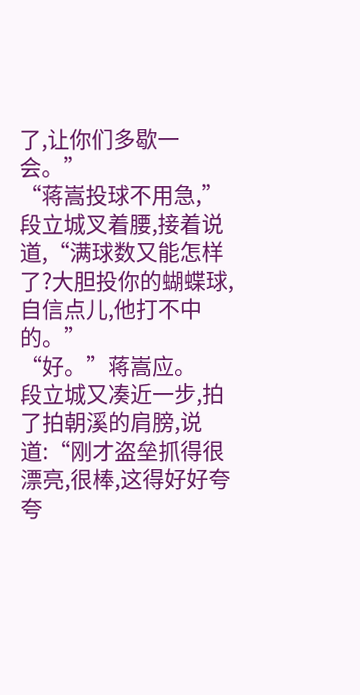了,让你们多歇一会。”
“蒋嵩投球不用急,”段立城叉着腰,接着说道,“满球数又能怎样了?大胆投你的蝴蝶球,自信点儿,他打不中的。”
“好。”蒋嵩应。
段立城又凑近一步,拍了拍朝溪的肩膀,说道:“刚才盗垒抓得很漂亮,很棒,这得好好夸夸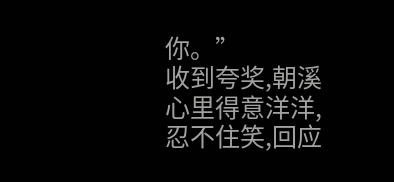你。”
收到夸奖,朝溪心里得意洋洋,忍不住笑,回应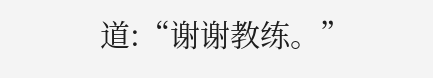道:“谢谢教练。”